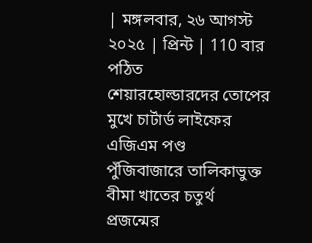| মঙ্গলবার, ২৬ আগস্ট ২০২৫ | প্রিন্ট | 110 বার পঠিত
শেয়ারহোল্ডারদের তোপের মুখে চার্টার্ড লাইফের এজিএম পণ্ড
পুঁজিবাজারে তালিকাভুক্ত বীমা খাতের চতুর্থ প্রজন্মের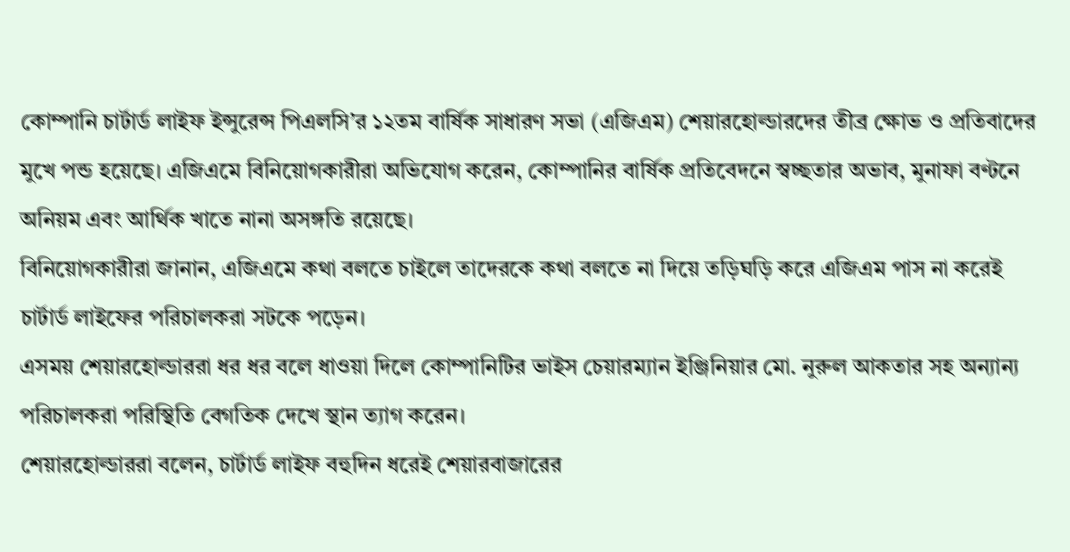কোম্পানি চার্টার্ড লাইফ ইন্সুরেন্স পিএলসি’র ১২তম বার্ষিক সাধারণ সভা (এজিএম) শেয়ারহোল্ডারদের তীব্র ক্ষোভ ও প্রতিবাদের মুখে পন্ড হয়েছে। এজিএমে বিনিয়োগকারীরা অভিযোগ করেন, কোম্পানির বার্ষিক প্রতিবেদনে স্বচ্ছতার অভাব, মুনাফা বণ্টনে অনিয়ম এবং আর্থিক খাতে নানা অসঙ্গতি রয়েছে।
বিনিয়োগকারীরা জানান, এজিএমে কথা বলতে চাইলে তাদেরকে কথা বলতে না দিয়ে তড়িঘড়ি করে এজিএম পাস না করেই চার্টার্ড লাইফের পরিচালকরা সটকে পড়েন।
এসময় শেয়ারহোল্ডাররা ধর ধর বলে ধাওয়া দিলে কোম্পানিটির ভাইস চেয়ারম্যান ইঞ্জিনিয়ার মো. নুরুল আকতার সহ অন্যান্য পরিচালকরা পরিস্থিতি বেগতিক দেখে স্থান ত্যাগ করেন।
শেয়ারহোল্ডাররা বলেন, চার্টার্ড লাইফ বহুদিন ধরেই শেয়ারবাজারের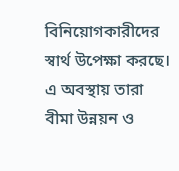বিনিয়োগকারীদের স্বার্থ উপেক্ষা করছে। এ অবস্থায় তারা বীমা উন্নয়ন ও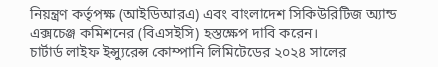নিয়ন্ত্রণ কর্তৃপক্ষ (আইডিআরএ) এবং বাংলাদেশ সিকিউরিটিজ অ্যান্ড এক্সচেঞ্জ কমিশনের (বিএসইসি) হস্তক্ষেপ দাবি করেন।
চার্টার্ড লাইফ ইন্স্যুরেন্স কোম্পানি লিমিটেডের ২০২৪ সালের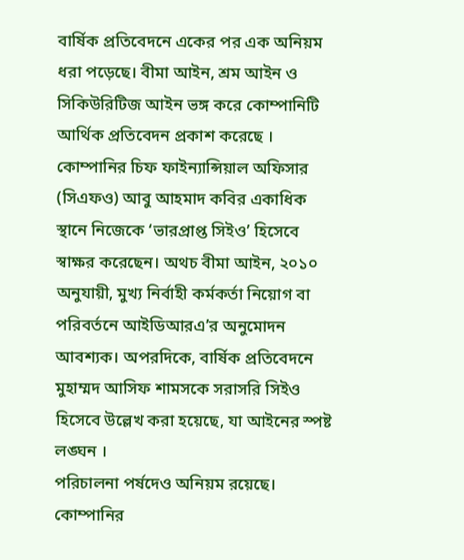বার্ষিক প্রতিবেদনে একের পর এক অনিয়ম ধরা পড়েছে। বীমা আইন, শ্রম আইন ও সিকিউরিটিজ আইন ভঙ্গ করে কোম্পানিটি আর্থিক প্রতিবেদন প্রকাশ করেছে ।
কোম্পানির চিফ ফাইন্যান্সিয়াল অফিসার (সিএফও) আবু আহমাদ কবির একাধিক স্থানে নিজেকে ‘ভারপ্রাপ্ত সিইও’ হিসেবে স্বাক্ষর করেছেন। অথচ বীমা আইন, ২০১০ অনুযায়ী, মুখ্য নির্বাহী কর্মকর্তা নিয়োগ বা পরিবর্তনে আইডিআরএ’র অনুমোদন আবশ্যক। অপরদিকে, বার্ষিক প্রতিবেদনে মুহাম্মদ আসিফ শামসকে সরাসরি সিইও হিসেবে উল্লেখ করা হয়েছে, যা আইনের স্পষ্ট লঙ্ঘন ।
পরিচালনা পর্ষদেও অনিয়ম রয়েছে। কোম্পানির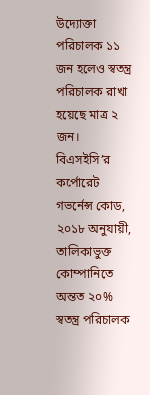উদ্যোক্তা পরিচালক ১১ জন হলেও স্বতন্ত্র পরিচালক রাখা হয়েছে মাত্র ২ জন। বিএসইসি’র কর্পোরেট গভর্নেন্স কোড, ২০১৮ অনুযায়ী, তালিকাভুক্ত কোম্পানিতে অন্তত ২০% স্বতন্ত্র পরিচালক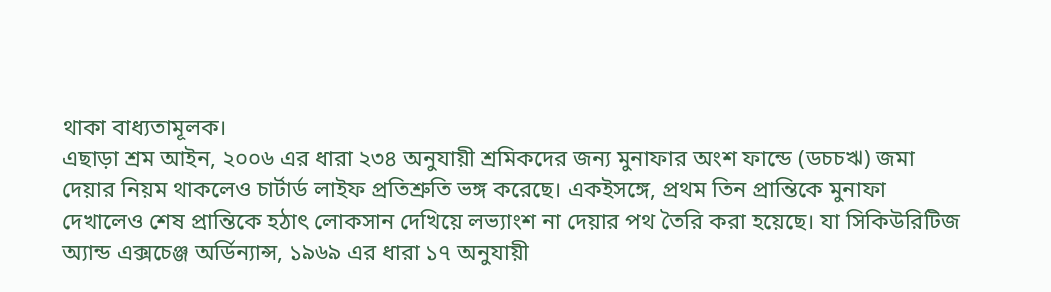থাকা বাধ্যতামূলক।
এছাড়া শ্রম আইন, ২০০৬ এর ধারা ২৩৪ অনুযায়ী শ্রমিকদের জন্য মুনাফার অংশ ফান্ডে (ডচচঋ) জমা দেয়ার নিয়ম থাকলেও চার্টার্ড লাইফ প্রতিশ্রুতি ভঙ্গ করেছে। একইসঙ্গে, প্রথম তিন প্রান্তিকে মুনাফা দেখালেও শেষ প্রান্তিকে হঠাৎ লোকসান দেখিয়ে লভ্যাংশ না দেয়ার পথ তৈরি করা হয়েছে। যা সিকিউরিটিজ অ্যান্ড এক্সচেঞ্জ অর্ডিন্যান্স, ১৯৬৯ এর ধারা ১৭ অনুযায়ী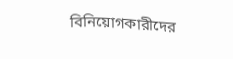বিনিয়োগকারীদের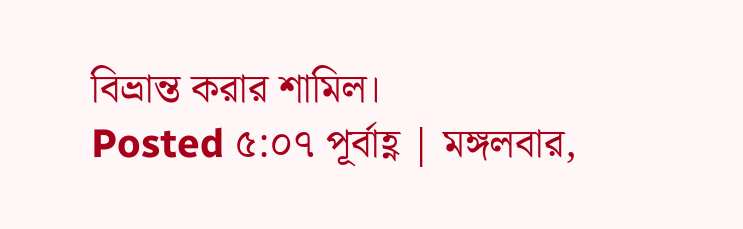বিভ্রান্ত করার শামিল।
Posted ৫:০৭ পূর্বাহ্ণ | মঙ্গলবার,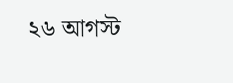২৬ আগস্ট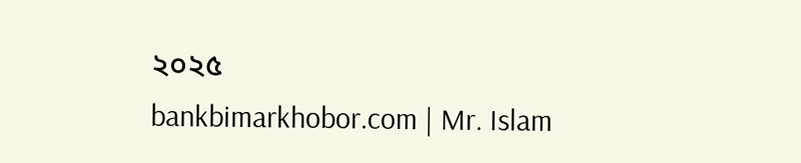২০২৫
bankbimarkhobor.com | Mr. Islam